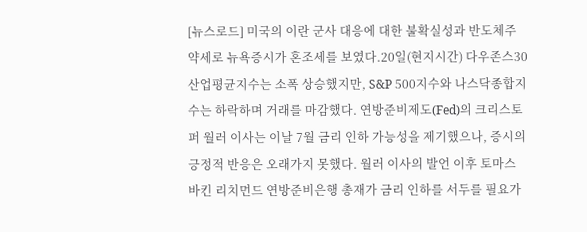[뉴스로드] 미국의 이란 군사 대응에 대한 불확실성과 반도체주 약세로 뉴욕증시가 혼조세를 보였다.20일(현지시간) 다우존스30산업평균지수는 소폭 상승했지만, S&P 500지수와 나스닥종합지수는 하락하며 거래를 마감했다. 연방준비제도(Fed)의 크리스토퍼 월러 이사는 이날 7월 금리 인하 가능성을 제기했으나, 증시의 긍정적 반응은 오래가지 못했다. 월러 이사의 발언 이후 토마스 바킨 리치먼드 연방준비은행 총재가 금리 인하를 서두를 필요가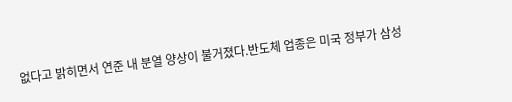없다고 밝히면서 연준 내 분열 양상이 불거졌다.반도체 업종은 미국 정부가 삼성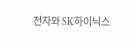전자와 SK하이닉스